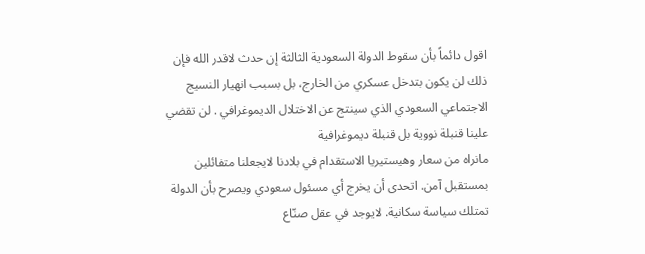اقول دائماً بأن سقوط الدولة السعودية الثالثة إن حدث لاقدر الله فإن ذلك لن يكون بتدخل عسكري من الخارج، بل بسبب انهيار النسيج الاجتماعي السعودي الذي سينتج عن الاختلال الديموغرافي . لن تقضي علينا قنبلة نووية بل قنبلة ديموغرافية
مانراه من سعار وهيستيريا الاستقدام في بلادنا لايجعلنا متفائلين بمستقبل آمن. اتحدى أن يخرج أي مسئول سعودي ويصرح بأن الدولة تمتلك سياسة سكانية. لايوجد في عقل صنّاع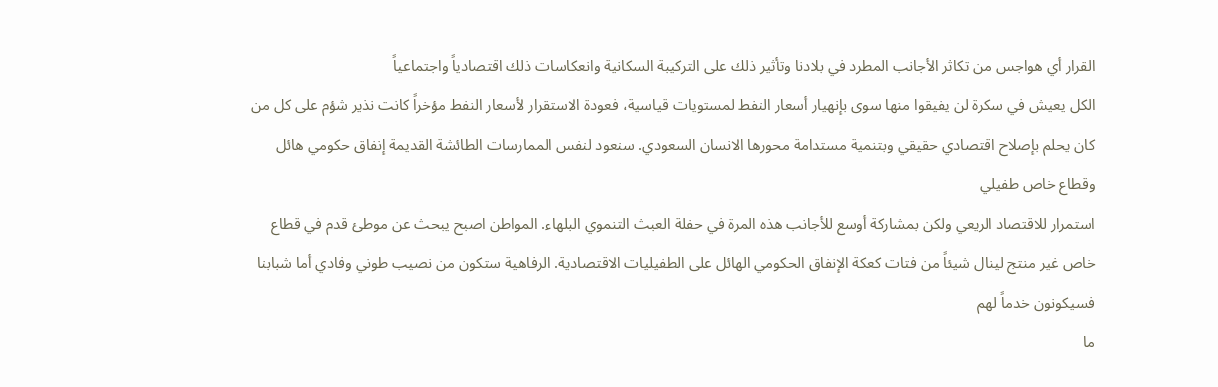القرار أي هواجس من تكاثر الأجانب المطرد في بلادنا وتأثير ذلك على التركيبة السكانية وانعكاسات ذلك اقتصادياً واجتماعياً
الكل يعيش في سكرة لن يفيقوا منها سوى بإنهيار أسعار النفط لمستويات قياسية، فعودة الاستقرار لأسعار النفط مؤخراً كانت نذير شؤم على كل من كان يحلم بإصلاح اقتصادي حقيقي وبتنمية مستدامة محورها الانسان السعودي. سنعود لنفس الممارسات الطائشة القديمة إنفاق حكومي هائل وقطاع خاص طفيلي
استمرار للاقتصاد الريعي ولكن بمشاركة أوسع للأجانب هذه المرة في حفلة العبث التنموي البلهاء. المواطن اصبح يبحث عن موطئ قدم في قطاع خاص غير منتج لينال شيئاً من فتات كعكة الإنفاق الحكومي الهائل على الطفيليات الاقتصادية. الرفاهية ستكون من نصيب طوني وفادي أما شبابنا فسيكونون خدماً لهم
ما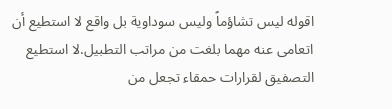اقوله ليس تشاؤماً وليس سوداوية بل واقع لا استطيع أن اتعامى عنه مهما بلغت من مراتب التطبيل.لا استطيع التصفيق لقرارات حمقاء تجعل من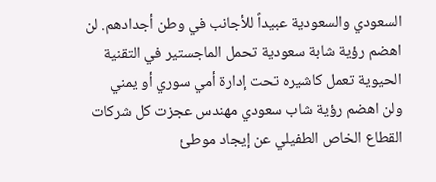السعودي والسعودية عبيداً للأجانب في وطن أجدادهم. لن اهضم رؤية شابة سعودية تحمل الماجستير في التقنية الحيوية تعمل كاشيره تحت إدارة أمي سوري أو يمني
ولن اهضم رؤية شاب سعودي مهندس عجزت كل شركات القطاع الخاص الطفيلي عن إيجاد موطئ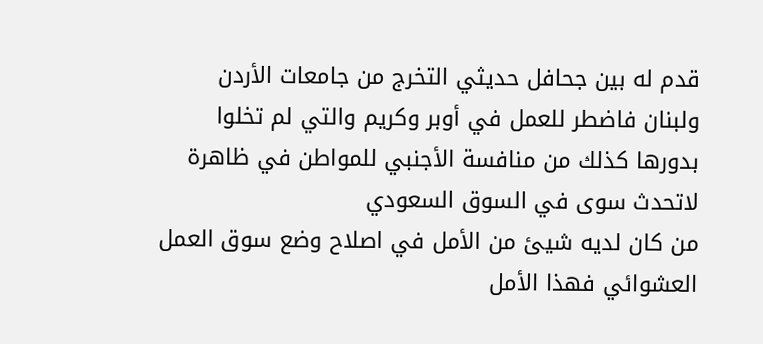قدم له بين جحافل حديثي التخرج من جامعات الأردن ولبنان فاضطر للعمل في أوبر وكريم والتي لم تخلوا بدورها كذلك من منافسة الأجنبي للمواطن في ظاهرة لاتحدث سوى في السوق السعودي
من كان لديه شيئ من الأمل في اصلاح وضع سوق العمل العشوائي فهذا الأمل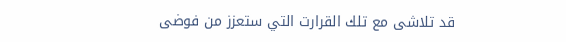قد تلاشى مع تلك القرارت التي ستعزز من فوضى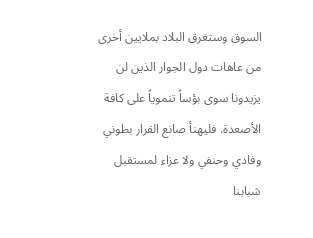السوق وستغرق البلاد بملايين أخرى من عاهات دول الجوار الذين لن يزيدونا سوى بؤساً تنموياً على كافة الأصعدة. فليهنأ صانع القرار بطوني وفادي وحنفي ولا عزاء لمستقبل شبابنا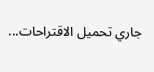جاري تحميل الاقتراحات...